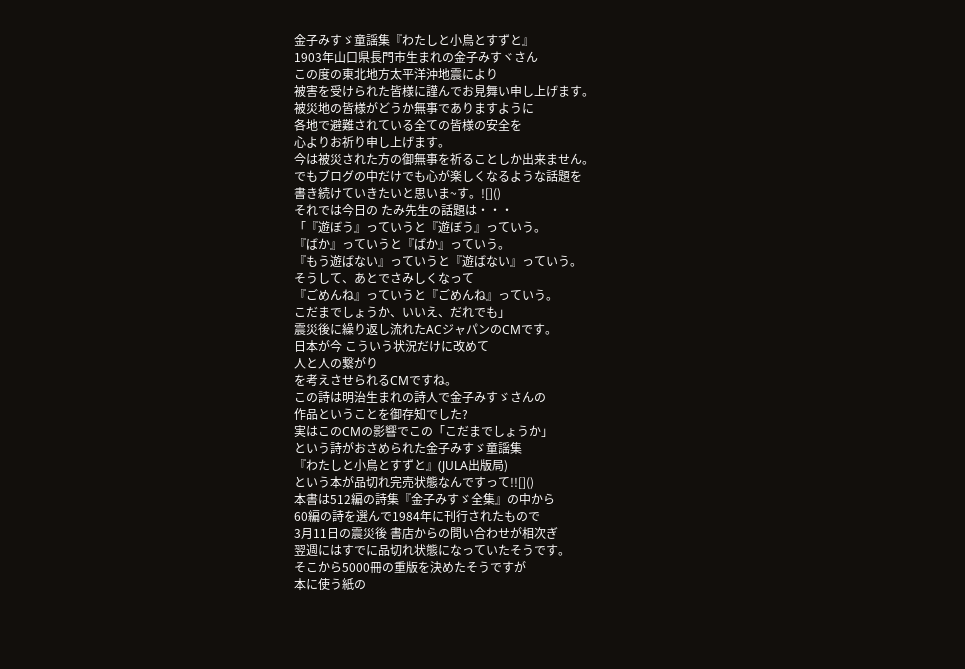金子みすゞ童謡集『わたしと小鳥とすずと』
1903年山口県長門市生まれの金子みすヾさん
この度の東北地方太平洋沖地震により
被害を受けられた皆様に謹んでお見舞い申し上げます。
被災地の皆様がどうか無事でありますように
各地で避難されている全ての皆様の安全を
心よりお祈り申し上げます。
今は被災された方の御無事を祈ることしか出来ません。
でもブログの中だけでも心が楽しくなるような話題を
書き続けていきたいと思いま~す。![]()
それでは今日の たみ先生の話題は・・・
「『遊ぼう』っていうと『遊ぼう』っていう。
『ばか』っていうと『ばか』っていう。
『もう遊ばない』っていうと『遊ばない』っていう。
そうして、あとでさみしくなって
『ごめんね』っていうと『ごめんね』っていう。
こだまでしょうか、いいえ、だれでも」
震災後に繰り返し流れたACジャパンのCMです。
日本が今 こういう状況だけに改めて
人と人の繋がり
を考えさせられるCMですね。
この詩は明治生まれの詩人で金子みすゞさんの
作品ということを御存知でした?
実はこのCMの影響でこの「こだまでしょうか」
という詩がおさめられた金子みすゞ童謡集
『わたしと小鳥とすずと』(JULA出版局)
という本が品切れ完売状態なんですって!![]()
本書は512編の詩集『金子みすゞ全集』の中から
60編の詩を選んで1984年に刊行されたもので
3月11日の震災後 書店からの問い合わせが相次ぎ
翌週にはすでに品切れ状態になっていたそうです。
そこから5000冊の重版を決めたそうですが
本に使う紙の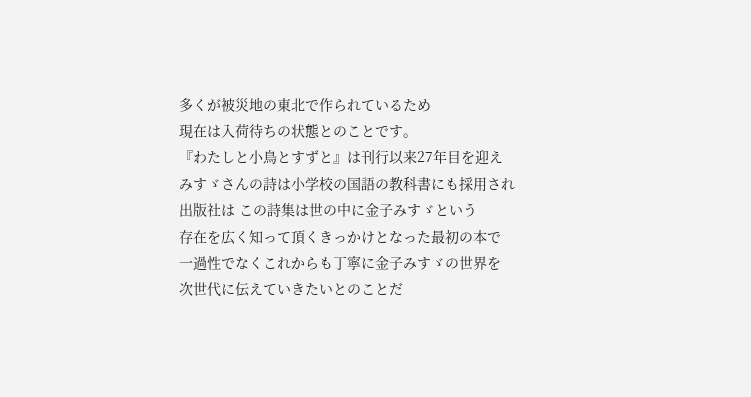多くが被災地の東北で作られているため
現在は入荷待ちの状態とのことです。
『わたしと小鳥とすずと』は刊行以来27年目を迎え
みすゞさんの詩は小学校の国語の教科書にも採用され
出版社は この詩集は世の中に金子みすゞという
存在を広く知って頂くきっかけとなった最初の本で
一過性でなくこれからも丁寧に金子みすゞの世界を
次世代に伝えていきたいとのことだ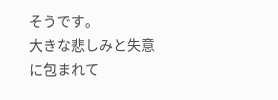そうです。
大きな悲しみと失意に包まれて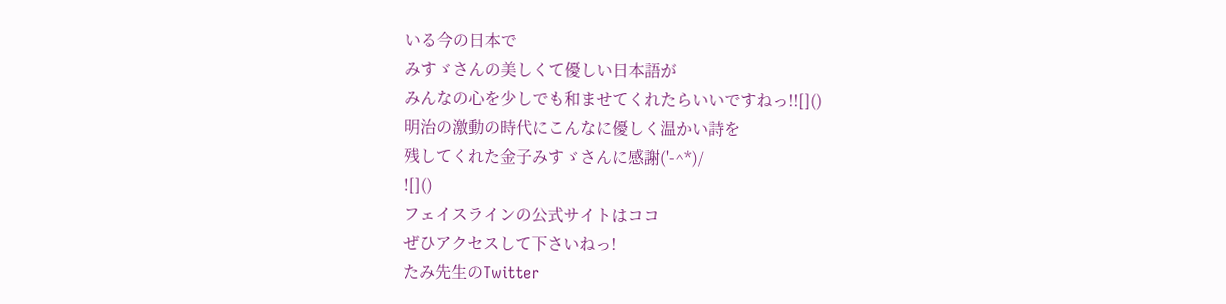いる今の日本で
みすゞさんの美しくて優しい日本語が
みんなの心を少しでも和ませてくれたらいいですねっ!![]()
明治の激動の時代にこんなに優しく温かい詩を
残してくれた金子みすゞさんに感謝('-^*)/
![]()
フェイスラインの公式サイトはココ
ぜひアクセスして下さいねっ!
たみ先生のTwitter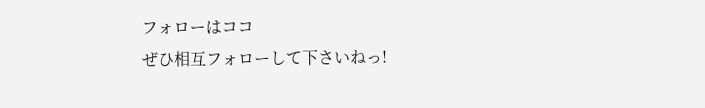フォローはココ
ぜひ相互フォローして下さいねっ!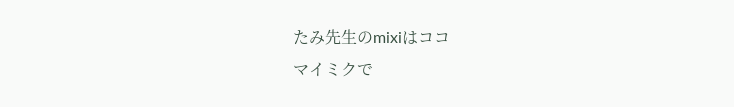たみ先生のmixiはココ
マイミクで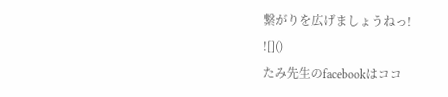繋がりを広げましょうねっ!
![]()
たみ先生のfacebookはココ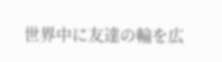世界中に友達の輪を広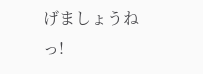げましょうねっ!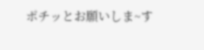ポチッとお願いしま~す